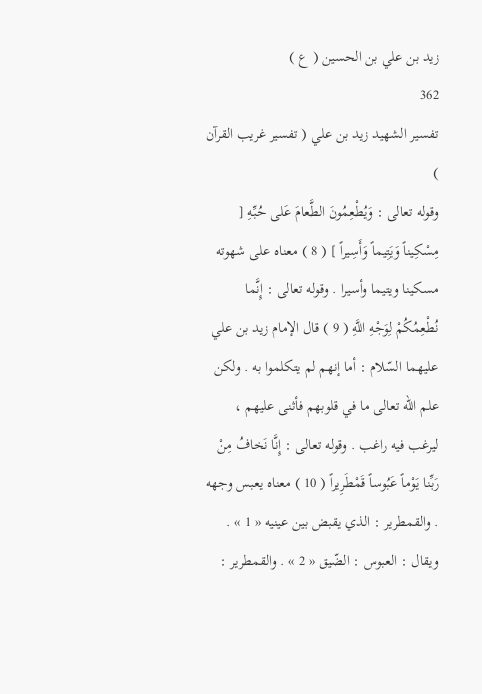زيد بن علي بن الحسين ( ع )
362
تفسير الشهيد زيد بن علي ( تفسير غريب القرآن )
وقوله تعالى : وَيُطْعِمُونَ الطَّعامَ عَلى حُبِّهِ [ مِسْكِيناً وَيَتِيماً وَأَسِيراً ] ( 8 ) معناه على شهوته مسكينا ويتيما وأسيرا . وقوله تعالى : إِنَّما نُطْعِمُكُمْ لِوَجْهِ اللَّهِ ( 9 ) قال الإمام زيد بن علي عليهما السّلام : أما إنهم لم يتكلموا به . ولكن علم اللّه تعالى ما في قلوبهم فأثنى عليهم ، ليرغب فيه راغب . وقوله تعالى : إِنَّا نَخافُ مِنْ رَبِّنا يَوْماً عَبُوساً قَمْطَرِيراً ( 10 ) معناه يعبس وجهه . والقمطرير : الذي يقبض بين عينيه « 1 » . ويقال : العبوس : الضّيق « 2 » . والقمطرير :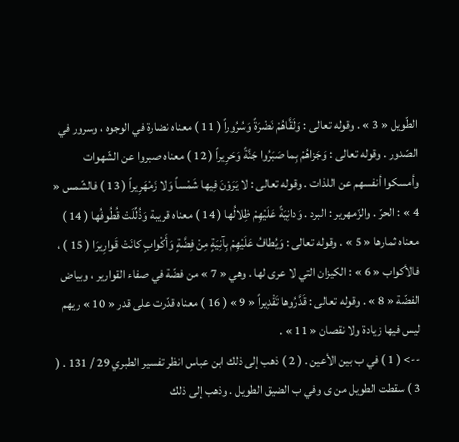الطّويل « 3 » . وقوله تعالى : وَلَقَّاهُمْ نَضْرَةً وَسُرُوراً ( 11 ) معناه نضارة في الوجوه ، وسرور في الصّدور . وقوله تعالى : وَجَزاهُمْ بِما صَبَرُوا جَنَّةً وَحَرِيراً ( 12 ) معناه صبروا عن الشّهوات وأمسكوا أنفسهم عن اللذات . وقوله تعالى : لا يَرَوْنَ فِيها شَمْساً وَلا زَمْهَرِيراً ( 13 ) فالشّمس « 4 » : الحرّ . والزّمهرير : البرد . وَدانِيَةً عَلَيْهِمْ ظِلالُها ( 14 ) معناه قريبة وَذُلِّلَتْ قُطُوفُها ( 14 ) معناه ثمارها « 5 » . وقوله تعالى : وَيُطافُ عَلَيْهِمْ بِآنِيَةٍ مِنْ فِضَّةٍ وَأَكْوابٍ كانَتْ قَوارِيرَا ( 15 ) ، فالأكواب « 6 » : الكيزان التي لا عرى لها . وهي « 7 » من فضّة في صفاء القوارير ، وبياض الفضّة « 8 » . وقوله تعالى : قَدَّرُوها تَقْدِيراً « 9 » ( 16 ) معناه قدّرت على قدر « 10 » ريهم ليس فيها زيادة ولا نقصان « 11 » .
--> ( 1 ) في ب بين الأعين . ( 2 ) ذهب إلى ذلك ابن عباس انظر تفسير الطبري 29 / 131 . ( 3 ) سقطت الطويل من ى وفي ب الضيق الطويل . وذهب إلى ذلك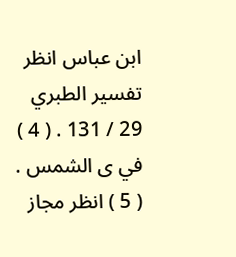ابن عباس انظر تفسير الطبري 29 / 131 . ( 4 ) في ى الشمس . ( 5 ) انظر مجاز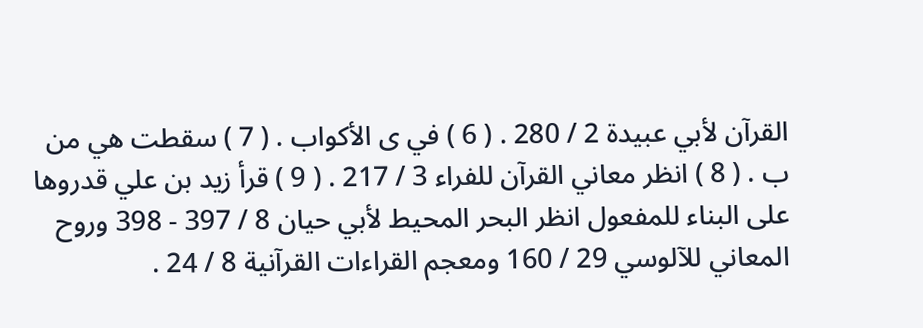القرآن لأبي عبيدة 2 / 280 . ( 6 ) في ى الأكواب . ( 7 ) سقطت هي من ب . ( 8 ) انظر معاني القرآن للفراء 3 / 217 . ( 9 ) قرأ زيد بن علي قدروها على البناء للمفعول انظر البحر المحيط لأبي حيان 8 / 397 - 398 وروح المعاني للآلوسي 29 / 160 ومعجم القراءات القرآنية 8 / 24 .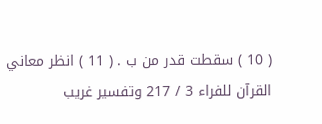( 10 ) سقطت قدر من ب . ( 11 ) انظر معاني القرآن للفراء 3 / 217 وتفسير غريب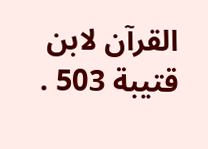القرآن لابن قتيبة 503 .